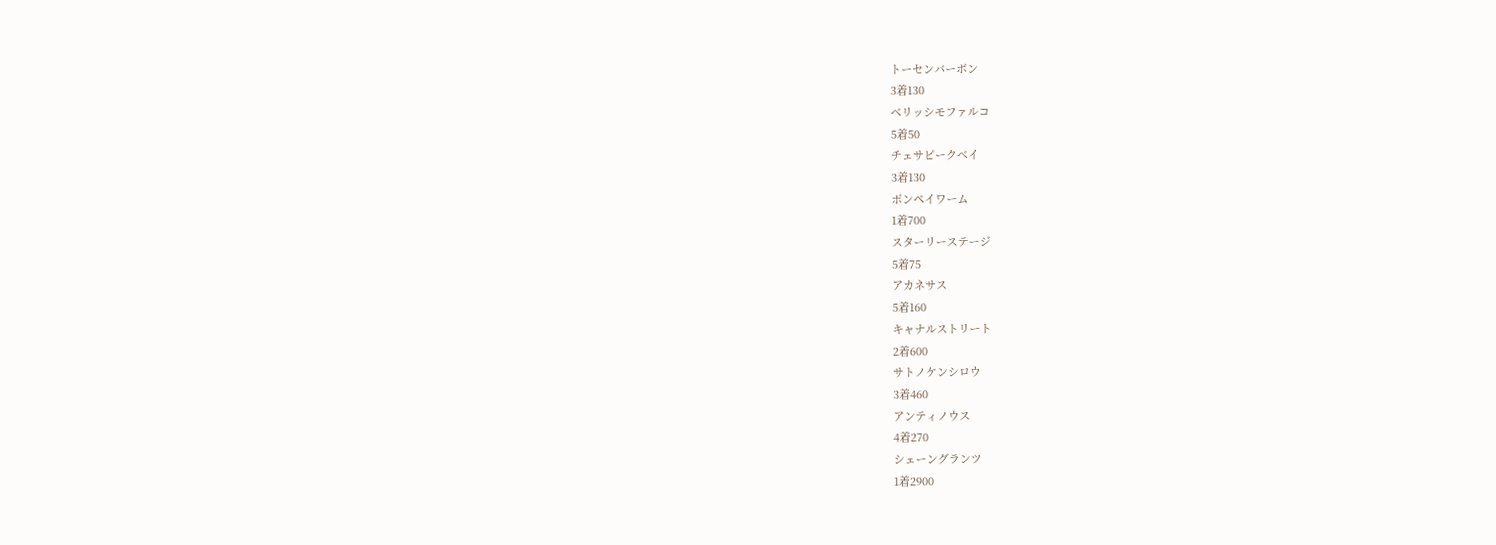トーセンバーボン
3着130
ベリッシモファルコ
5着50
チェサピークベイ
3着130
ポンペイワーム
1着700
スターリーステージ
5着75
アカネサス
5着160
キャナルストリート
2着600
サトノケンシロウ
3着460
アンティノウス
4着270
シェーングランツ
1着2900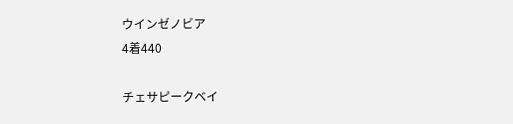ウインゼノビア
4着440

チェサピークベイ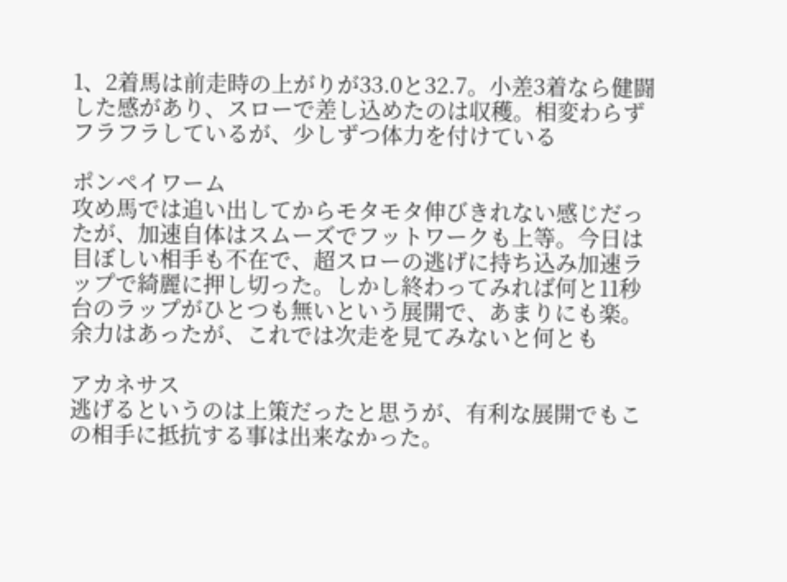1、2着馬は前走時の上がりが33.0と32.7。小差3着なら健闘した感があり、スローで差し込めたのは収穫。相変わらずフラフラしているが、少しずつ体力を付けている

ポンペイワーム
攻め馬では追い出してからモタモタ伸びきれない感じだったが、加速自体はスムーズでフットワークも上等。今日は目ぼしい相手も不在で、超スローの逃げに持ち込み加速ラップで綺麗に押し切った。しかし終わってみれば何と11秒台のラップがひとつも無いという展開で、あまりにも楽。余力はあったが、これでは次走を見てみないと何とも

アカネサス
逃げるというのは上策だったと思うが、有利な展開でもこの相手に抵抗する事は出来なかった。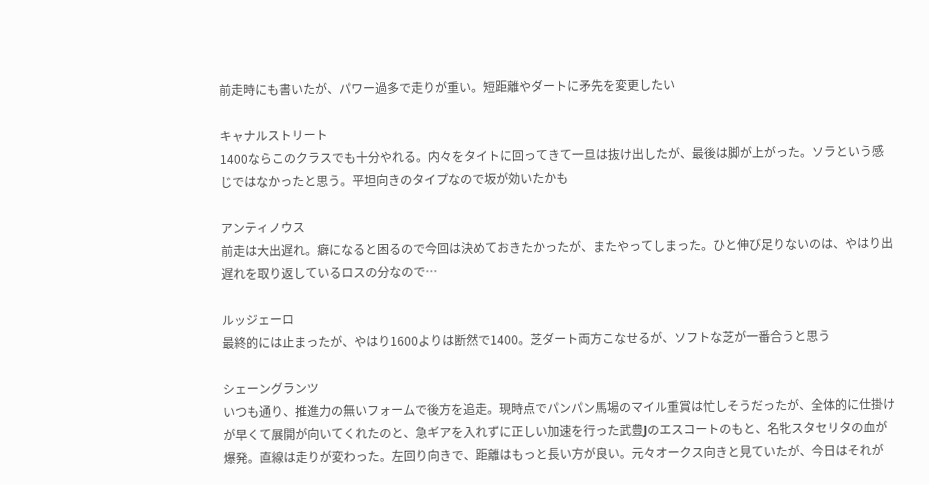前走時にも書いたが、パワー過多で走りが重い。短距離やダートに矛先を変更したい

キャナルストリート
1400ならこのクラスでも十分やれる。内々をタイトに回ってきて一旦は抜け出したが、最後は脚が上がった。ソラという感じではなかったと思う。平坦向きのタイプなので坂が効いたかも

アンティノウス
前走は大出遅れ。癖になると困るので今回は決めておきたかったが、またやってしまった。ひと伸び足りないのは、やはり出遅れを取り返しているロスの分なので…

ルッジェーロ
最終的には止まったが、やはり1600よりは断然で1400。芝ダート両方こなせるが、ソフトな芝が一番合うと思う

シェーングランツ
いつも通り、推進力の無いフォームで後方を追走。現時点でパンパン馬場のマイル重賞は忙しそうだったが、全体的に仕掛けが早くて展開が向いてくれたのと、急ギアを入れずに正しい加速を行った武豊Jのエスコートのもと、名牝スタセリタの血が爆発。直線は走りが変わった。左回り向きで、距離はもっと長い方が良い。元々オークス向きと見ていたが、今日はそれが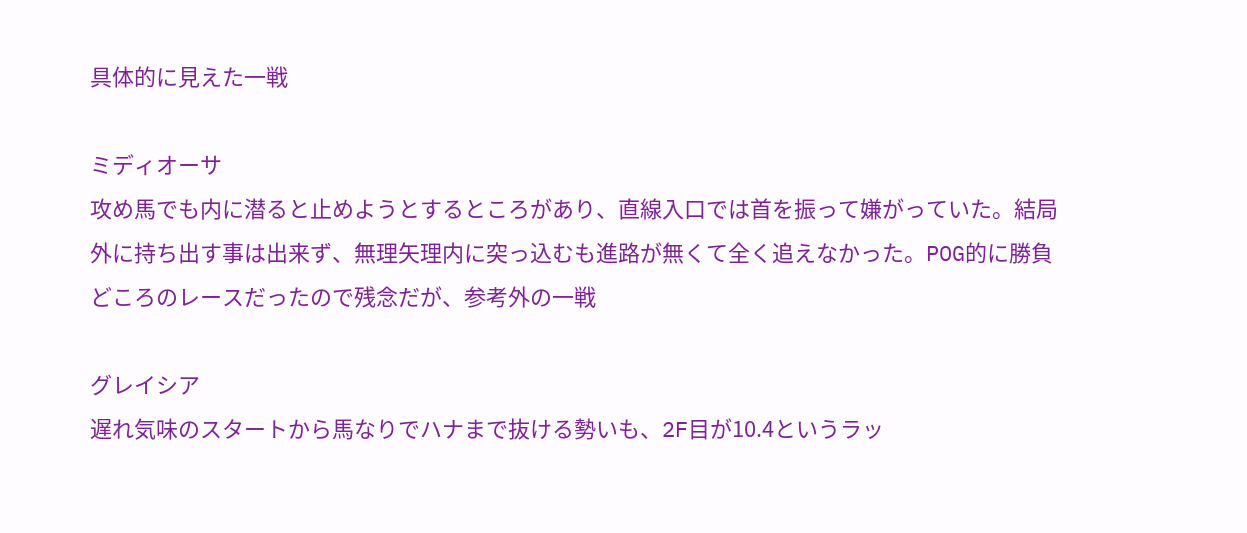具体的に見えた一戦

ミディオーサ
攻め馬でも内に潜ると止めようとするところがあり、直線入口では首を振って嫌がっていた。結局外に持ち出す事は出来ず、無理矢理内に突っ込むも進路が無くて全く追えなかった。POG的に勝負どころのレースだったので残念だが、参考外の一戦

グレイシア
遅れ気味のスタートから馬なりでハナまで抜ける勢いも、2F目が10.4というラッ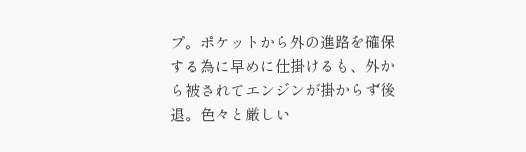プ。ポケットから外の進路を確保する為に早めに仕掛けるも、外から被されてエンジンが掛からず後退。色々と厳しい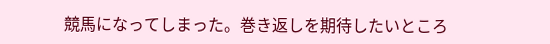競馬になってしまった。巻き返しを期待したいところ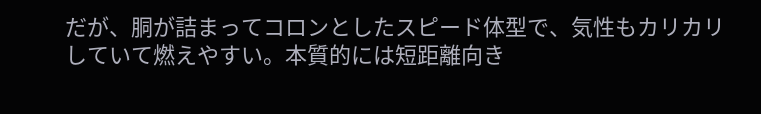だが、胴が詰まってコロンとしたスピード体型で、気性もカリカリしていて燃えやすい。本質的には短距離向き